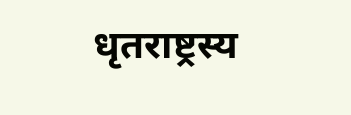धृतराष्ट्रस्य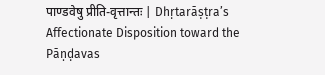पाण्डवेषु प्रीति-वृत्तान्तः | Dhṛtarāṣṭra’s Affectionate Disposition toward the Pāṇḍavas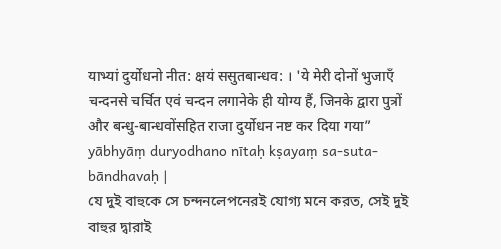याभ्यां दुर्योधनो नीत: क्षयं ससुतबान्धव: । 'ये मेरी दोनों भुजाएँ चन्दनसे चर्चित एवं चन्दन लगानेके ही योग्य हैं, जिनके द्वारा पुत्रों और बन्धु-बान्धवोंसहित राजा दुर्योधन नष्ट कर दिया गया”
yābhyāṃ duryodhano nītaḥ kṣayaṃ sa-suta-bāndhavaḥ |
যে দুই বাহুকে সে চন্দনলেপনেরই যোগ্য মনে করত, সেই দুই বাহুর দ্বারাই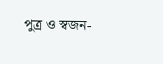পুত্র ও স্বজন-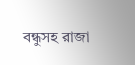বন্ধুসহ রাজা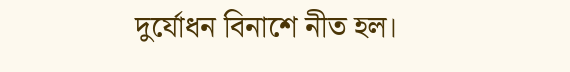দুর্যোধন বিনাশে নীত হল।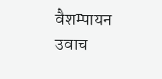वैशम्पायन उवाच